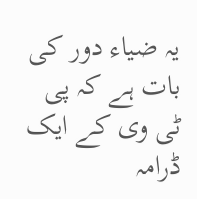یہ ضیاء دور کی بات ہے کہ پی ٹی وی کے ایک ڈرامہ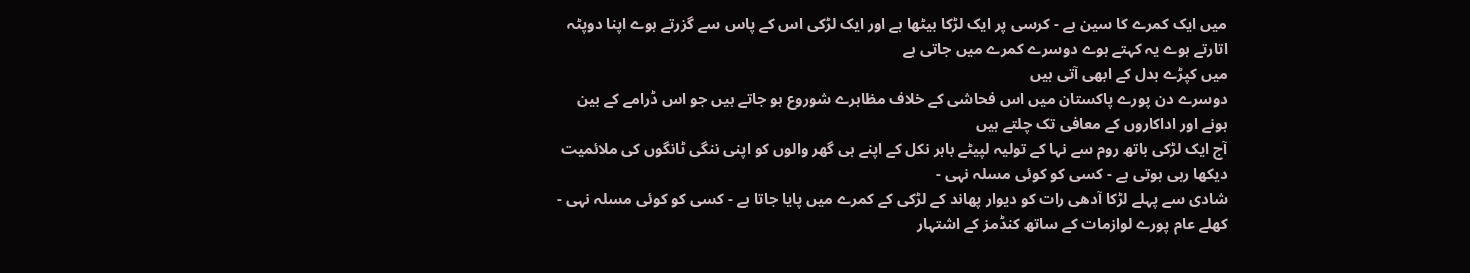میں ایک کمرے کا سین ہے - کرسی پر ایک لڑکا بیٹھا ہے اور ایک لڑکی اس کے پاس سے گزرتے ہوے اپنا دوپٹہ اتارتے ہوے یہ کہتے ہوے دوسرے کمرے میں جاتی ہے
میں کپڑے بدل کے ابھی آتی ہیں
دوسرے دن پورے پاکستان میں اس فحاشی کے خلاف مظاہرے شوروع ہو جاتے ہیں جو اس ڈرامے کے بین ہونے اور اداکاروں کے معافی تک چلتے ہیں
آج ایک لڑکی باتھ روم سے نہا کے تولیہ لپیٹے باہر نکل کے اپنے ہی گھر والوں کو اپنی ننگی ٹانگوں کی ملائمیت دیکھا رہی ہوتی ہے - کسی کو کوئی مسلہ نہی -
شادی سے پہلے لڑکا آدھی رات کو دیوار پھاند کے لڑکی کے کمرے میں پایا جاتا ہے - کسی کو کوئی مسلہ نہی -
کھلے عام پورے لوازمات کے ساتھ کنڈمز کے اشتہار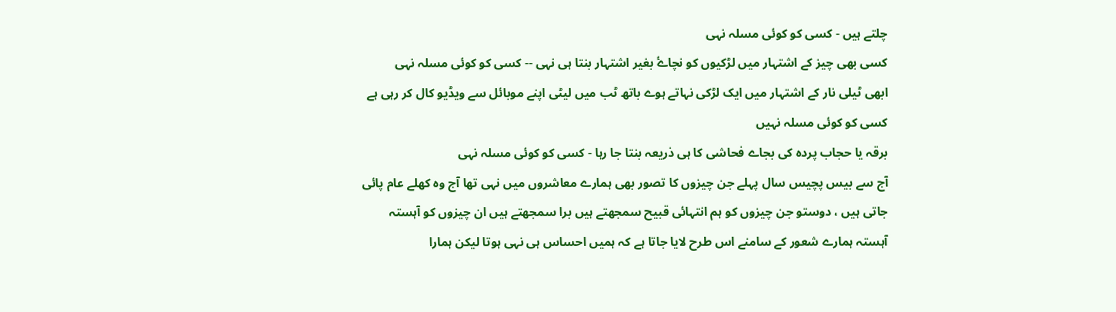چلتے ہیں - کسی کو کوئی مسلہ نہی
کسی بھی چیز کے اشتہار میں لڑکیوں کو نچاۓ بغیر اشتہار بنتا ہی نہی -- کسی کو کوئی مسلہ نہی
ابھی ٹیلی نار کے اشتہار میں ایک لڑکی نہاتے ہوے باتھ ٹب میں لیٹی اپنے موبائل سے ویڈیو کال کر رہی ہے
کسی کو کوئی مسلہ نہیں
برقہ یا حجاب پردہ کی بجاے فحاشی کا ہی ذریعہ بنتا جا رہا - کسی کو کوئی مسلہ نہی
آج سے بیس پچیس سال پہلے جن چیزوں کا تصور بھی ہمارے معاشروں میں نہی تھا آج وہ کھلے عام پائی جاتی ہیں ، دوستو جن چیزوں کو ہم انتہائی قبیح سمجھتے ہیں برا سمجھتے ہیں ان چیزوں کو آہستہ آہستہ ہمارے شعور کے سامنے اس طرح لایا جاتا ہے کہ ہمیں احساس ہی نہی ہوتا لیکن ہمارا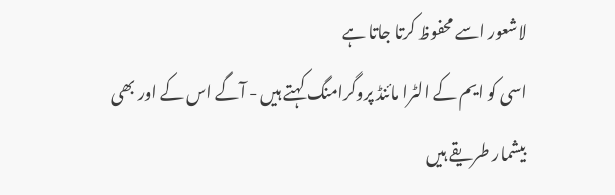لاشعور اسے محفوظ کرتا جاتا ہے
اسی کو ایم کے الٹرا مائنڈ پروگرامنگ کہتے ہیں - آگے اس کے اور بھی بیشمار طریقے ہیں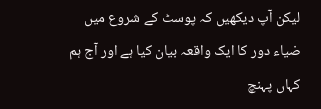لیکن آپ دیکھیں کہ پوسٹ کے شروع میں ضیاء دور کا ایک واقعہ بیان کیا ہے اور آج ہم کہاں پہنچ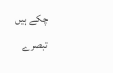چکے ہیں
تبصرے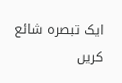ایک تبصرہ شائع کریں